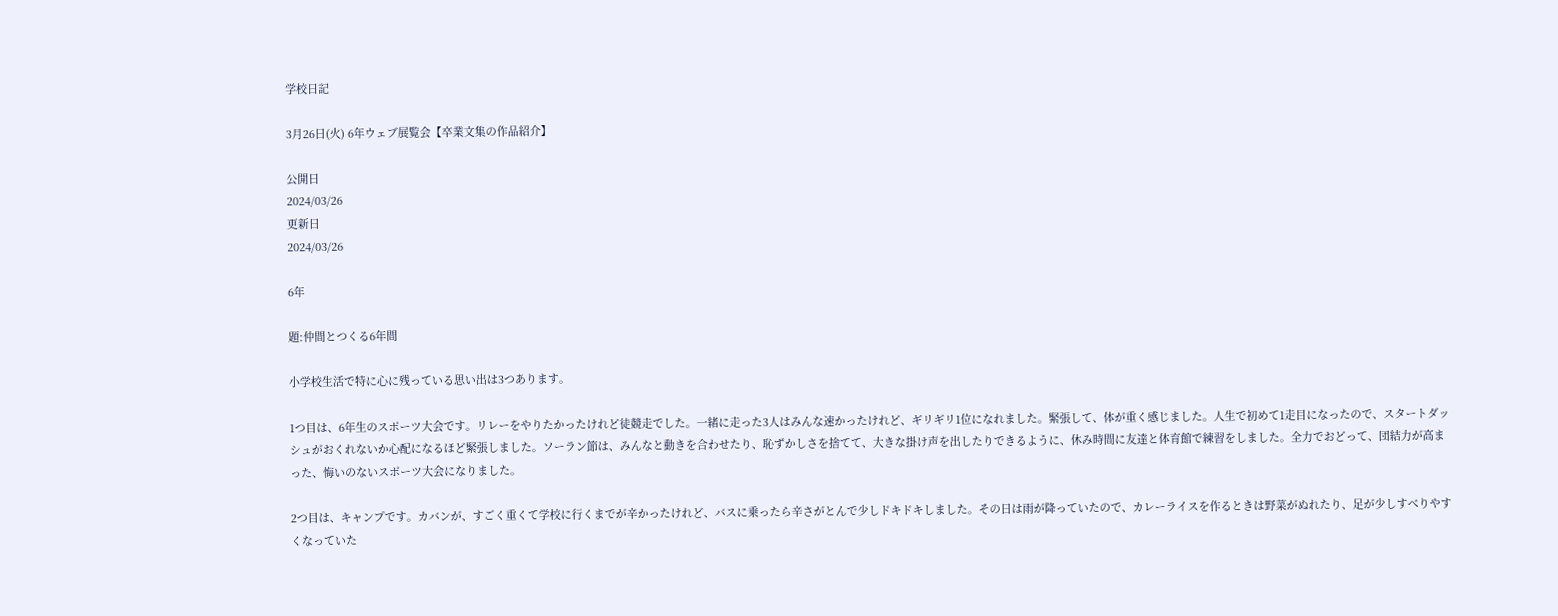学校日記

3月26日(火) 6年ウェブ展覧会【卒業文集の作品紹介】

公開日
2024/03/26
更新日
2024/03/26

6年

題:仲間とつくる6年間

小学校生活で特に心に残っている思い出は3つあります。

1つ目は、6年生のスポーツ大会です。リレーをやりたかったけれど徒競走でした。一緒に走った3人はみんな速かったけれど、ギリギリ1位になれました。緊張して、体が重く感じました。人生で初めて1走目になったので、スタートダッシュがおくれないか心配になるほど緊張しました。ソーラン節は、みんなと動きを合わせたり、恥ずかしさを捨てて、大きな掛け声を出したりできるように、休み時間に友達と体育館で練習をしました。全力でおどって、団結力が高まった、悔いのないスポーツ大会になりました。

2つ目は、キャンプです。カバンが、すごく重くて学校に行くまでが辛かったけれど、バスに乗ったら辛さがとんで少しドキドキしました。その日は雨が降っていたので、カレーライスを作るときは野菜がぬれたり、足が少しすべりやすくなっていた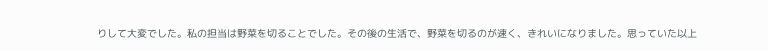りして大変でした。私の担当は野菜を切ることでした。その後の生活で、野菜を切るのが速く、きれいになりました。思っていた以上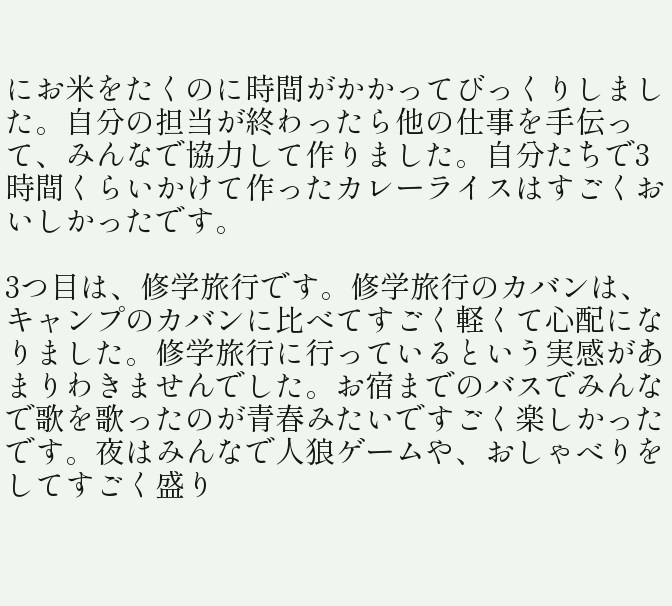にお米をたくのに時間がかかってびっくりしました。自分の担当が終わったら他の仕事を手伝って、みんなで協力して作りました。自分たちで3時間くらいかけて作ったカレーライスはすごくおいしかったです。

3つ目は、修学旅行です。修学旅行のカバンは、キャンプのカバンに比べてすごく軽くて心配になりました。修学旅行に行っているという実感があまりわきませんでした。お宿までのバスでみんなで歌を歌ったのが青春みたいですごく楽しかったです。夜はみんなで人狼ゲームや、おしゃべりをしてすごく盛り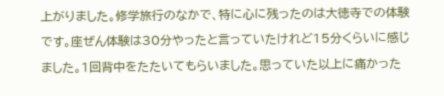上がりました。修学旅行のなかで、特に心に残ったのは大徳寺での体験です。座ぜん体験は30分やったと言っていたけれど15分くらいに感じました。1回背中をたたいてもらいました。思っていた以上に痛かった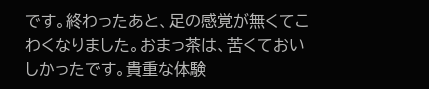です。終わったあと、足の感覚が無くてこわくなりました。おまっ茶は、苦くておいしかったです。貴重な体験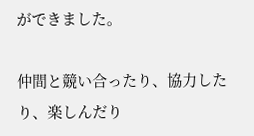ができました。

仲間と競い合ったり、協力したり、楽しんだり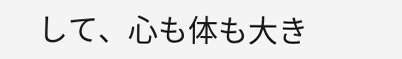して、心も体も大き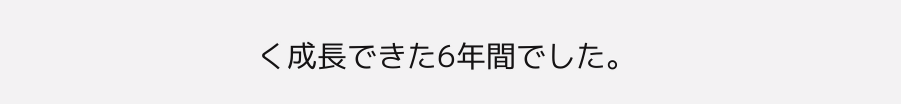く成長できた6年間でした。